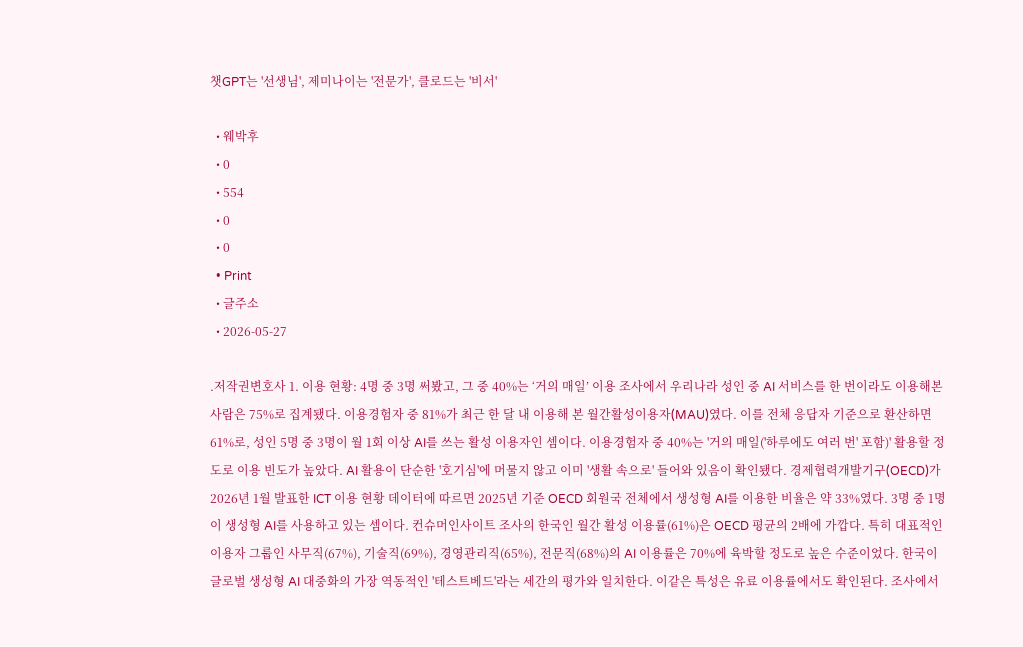챗GPT는 '선생님', 제미나이는 '전문가', 클로드는 '비서'

  • 웨박후
  • 0
  • 554
  • 0
  • 0
  • Print
  • 글주소
  • 2026-05-27

.저작권변호사 1. 이용 현황: 4명 중 3명 써봤고, 그 중 40%는 ‘거의 매일’ 이용 조사에서 우리나라 성인 중 AI 서비스를 한 번이라도 이용해본 사람은 75%로 집계됐다. 이용경험자 중 81%가 최근 한 달 내 이용해 본 월간활성이용자(MAU)였다. 이를 전체 응답자 기준으로 환산하면 61%로, 성인 5명 중 3명이 월 1회 이상 AI를 쓰는 활성 이용자인 셈이다. 이용경험자 중 40%는 '거의 매일('하루에도 여러 번' 포함)' 활용할 정도로 이용 빈도가 높았다. AI 활용이 단순한 '호기심'에 머물지 않고 이미 '생활 속으로' 들어와 있음이 확인됐다. 경제협력개발기구(OECD)가 2026년 1월 발표한 ICT 이용 현황 데이터에 따르면 2025년 기준 OECD 회원국 전체에서 생성형 AI를 이용한 비율은 약 33%였다. 3명 중 1명이 생성형 AI를 사용하고 있는 셈이다. 컨슈머인사이트 조사의 한국인 월간 활성 이용률(61%)은 OECD 평균의 2배에 가깝다. 특히 대표적인 이용자 그룹인 사무직(67%), 기술직(69%), 경영관리직(65%), 전문직(68%)의 AI 이용률은 70%에 육박할 정도로 높은 수준이었다. 한국이 글로벌 생성형 AI 대중화의 가장 역동적인 '테스트베드'라는 세간의 평가와 일치한다. 이같은 특성은 유료 이용률에서도 확인된다. 조사에서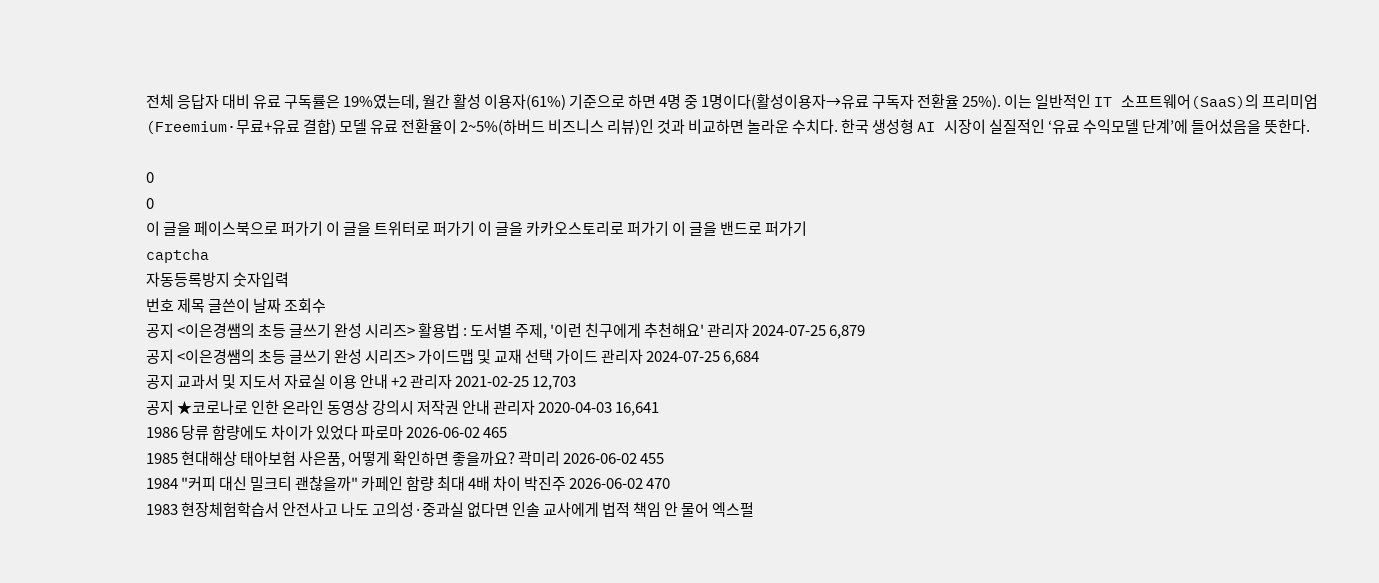전체 응답자 대비 유료 구독률은 19%였는데, 월간 활성 이용자(61%) 기준으로 하면 4명 중 1명이다(활성이용자→유료 구독자 전환율 25%). 이는 일반적인 IT 소프트웨어(SaaS)의 프리미엄(Freemium·무료+유료 결합) 모델 유료 전환율이 2~5%(하버드 비즈니스 리뷰)인 것과 비교하면 놀라운 수치다. 한국 생성형 AI 시장이 실질적인 ‘유료 수익모델 단계’에 들어섰음을 뜻한다.

0
0
이 글을 페이스북으로 퍼가기 이 글을 트위터로 퍼가기 이 글을 카카오스토리로 퍼가기 이 글을 밴드로 퍼가기
captcha
자동등록방지 숫자입력
번호 제목 글쓴이 날짜 조회수
공지 <이은경쌤의 초등 글쓰기 완성 시리즈> 활용법 : 도서별 주제, '이런 친구에게 추천해요' 관리자 2024-07-25 6,879
공지 <이은경쌤의 초등 글쓰기 완성 시리즈> 가이드맵 및 교재 선택 가이드 관리자 2024-07-25 6,684
공지 교과서 및 지도서 자료실 이용 안내 +2 관리자 2021-02-25 12,703
공지 ★코로나로 인한 온라인 동영상 강의시 저작권 안내 관리자 2020-04-03 16,641
1986 당류 함량에도 차이가 있었다 파로마 2026-06-02 465
1985 현대해상 태아보험 사은품, 어떻게 확인하면 좋을까요? 곽미리 2026-06-02 455
1984 "커피 대신 밀크티 괜찮을까" 카페인 함량 최대 4배 차이 박진주 2026-06-02 470
1983 현장체험학습서 안전사고 나도 고의성·중과실 없다면 인솔 교사에게 법적 책임 안 물어 엑스펄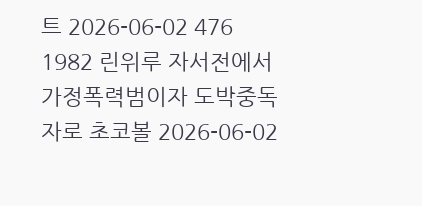트 2026-06-02 476
1982 린위루 자서전에서 가정폭력범이자 도박중독자로 초코볼 2026-06-02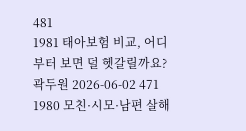481
1981 태아보험 비교, 어디부터 보면 덜 헷갈릴까요? 곽두원 2026-06-02 471
1980 모친·시모·남편 살해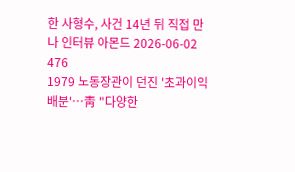한 사형수, 사건 14년 뒤 직접 만나 인터뷰 아몬드 2026-06-02 476
1979 노동장관이 던진 '초과이익 배분'…靑 "다양한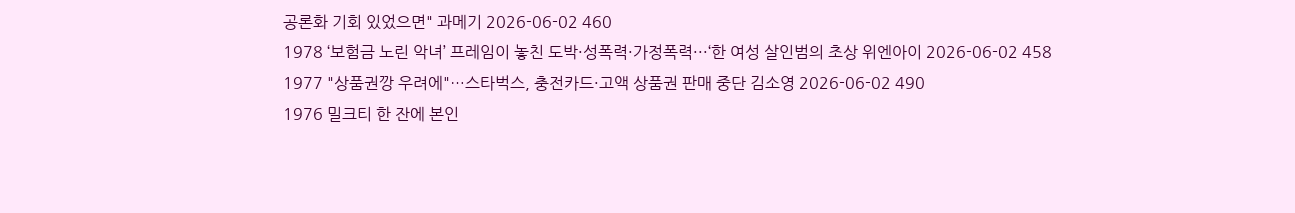공론화 기회 있었으면" 과메기 2026-06-02 460
1978 ‘보험금 노린 악녀’ 프레임이 놓친 도박·성폭력·가정폭력···‘한 여성 살인범의 초상 위엔아이 2026-06-02 458
1977 "상품권깡 우려에"…스타벅스, 충전카드·고액 상품권 판매 중단 김소영 2026-06-02 490
1976 밀크티 한 잔에 본인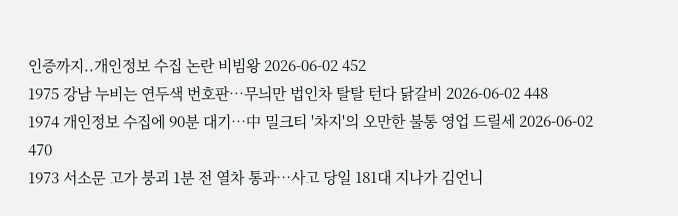인증까지..개인정보 수집 논란 비빔왕 2026-06-02 452
1975 강남 누비는 연두색 번호판…무늬만 법인차 탈탈 턴다 닭갈비 2026-06-02 448
1974 개인정보 수집에 90분 대기…中 밀크티 '차지'의 오만한 불통 영업 드릴세 2026-06-02 470
1973 서소문 고가 붕괴 1분 전 열차 통과…사고 당일 181대 지나가 김언니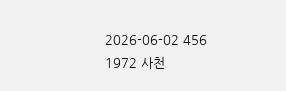2026-06-02 456
1972 사천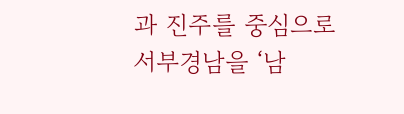과 진주를 중심으로 서부경남을 ‘남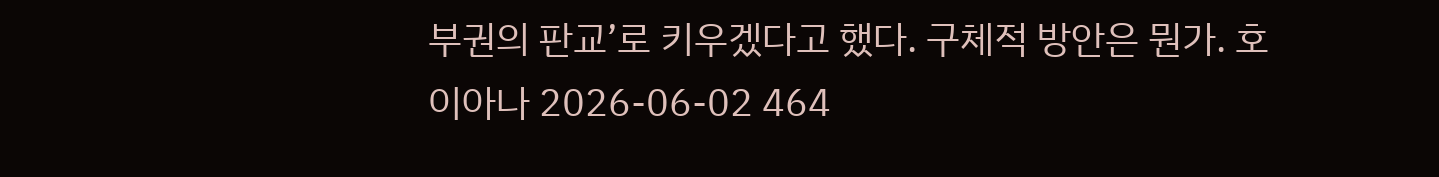부권의 판교’로 키우겠다고 했다. 구체적 방안은 뭔가. 호이아나 2026-06-02 464